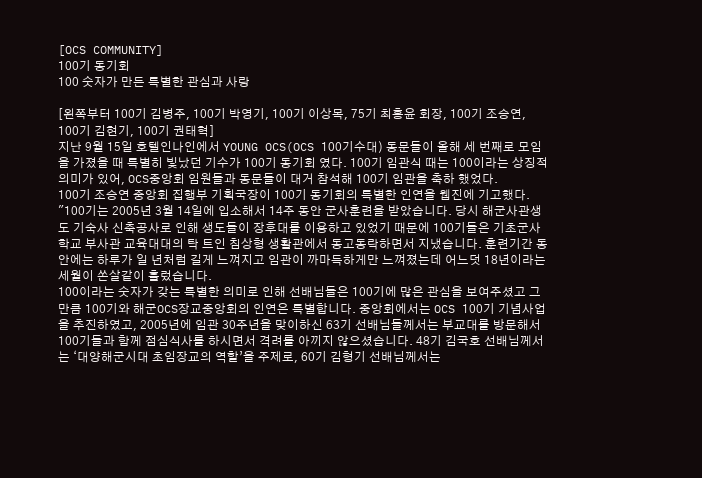[OCS COMMUNITY]
100기 동기회
100 숫자가 만든 특별한 관심과 사랑

[왼쪽부터 100기 김병주, 100기 박영기, 100기 이상목, 75기 최홍윤 회장, 100기 조승연, 100기 김현기, 100기 권태혁]
지난 9월 15일 호텔인나인에서 YOUNG OCS(OCS 100기수대) 동문들이 올해 세 번째로 모임을 가졌을 때 특별히 빛났던 기수가 100기 동기회 였다. 100기 임관식 때는 100이라는 상징적 의미가 있어, OCS중앙회 임원들과 동문들이 대거 참석해 100기 임관을 축하 했었다.
100기 조승연 중앙회 집행부 기획국장이 100기 동기회의 특별한 인연을 웹진에 기고했다.
"100기는 2005년 3월 14일에 입소해서 14주 동안 군사훈련을 받았습니다. 당시 해군사관생도 기숙사 신축공사로 인해 생도들이 장후대를 이용하고 있었기 때문에 100기들은 기초군사학교 부사관 교육대대의 탁 트인 침상형 생활관에서 동고동락하면서 지냈습니다. 훈련기간 동안에는 하루가 일 년처럼 길게 느껴지고 임관이 까마득하게만 느껴졌는데 어느덧 18년이라는 세월이 쏜살같이 흘렀습니다.
100이라는 숫자가 갖는 특별한 의미로 인해 선배님들은 100기에 많은 관심을 보여주셨고 그 만큼 100기와 해군OCS장교중앙회의 인연은 특별합니다. 중앙회에서는 OCS 100기 기념사업을 추진하였고, 2005년에 임관 30주년을 맞이하신 63기 선배님들께서는 부교대를 방문해서 100기들과 함께 점심식사를 하시면서 격려를 아끼지 않으셨습니다. 48기 김국호 선배님께서는 ‘대양해군시대 초임장교의 역할’을 주제로, 60기 김형기 선배님께서는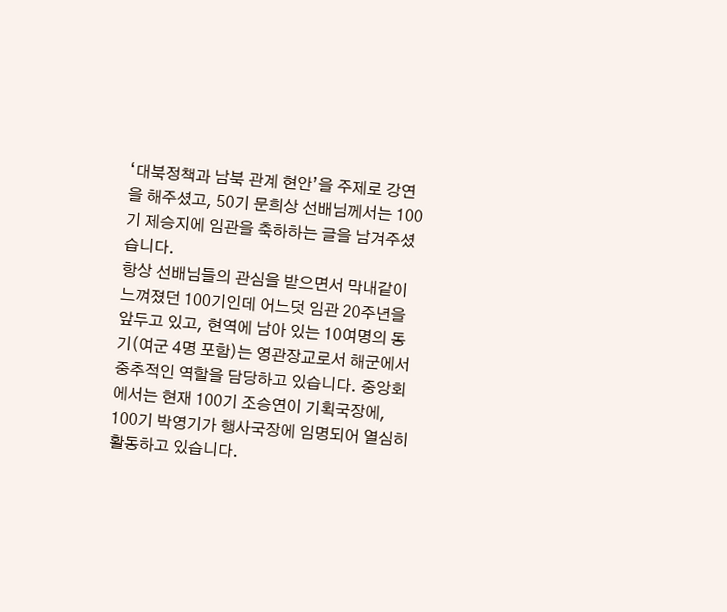‘대북정책과 남북 관계 현안’을 주제로 강연을 해주셨고, 50기 문희상 선배님께서는 100기 제승지에 임관을 축하하는 글을 남겨주셨습니다.
항상 선배님들의 관심을 받으면서 막내같이 느껴졌던 100기인데 어느덧 임관 20주년을 앞두고 있고, 현역에 남아 있는 10여명의 동기(여군 4명 포함)는 영관장교로서 해군에서 중추적인 역할을 담당하고 있습니다. 중앙회에서는 현재 100기 조승연이 기획국장에, 100기 박영기가 행사국장에 임명되어 열심히 활동하고 있습니다.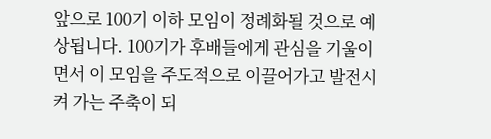앞으로 100기 이하 모임이 정례화될 것으로 예상됩니다. 100기가 후배들에게 관심을 기울이면서 이 모임을 주도적으로 이끌어가고 발전시켜 가는 주축이 되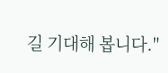길 기대해 봅니다."